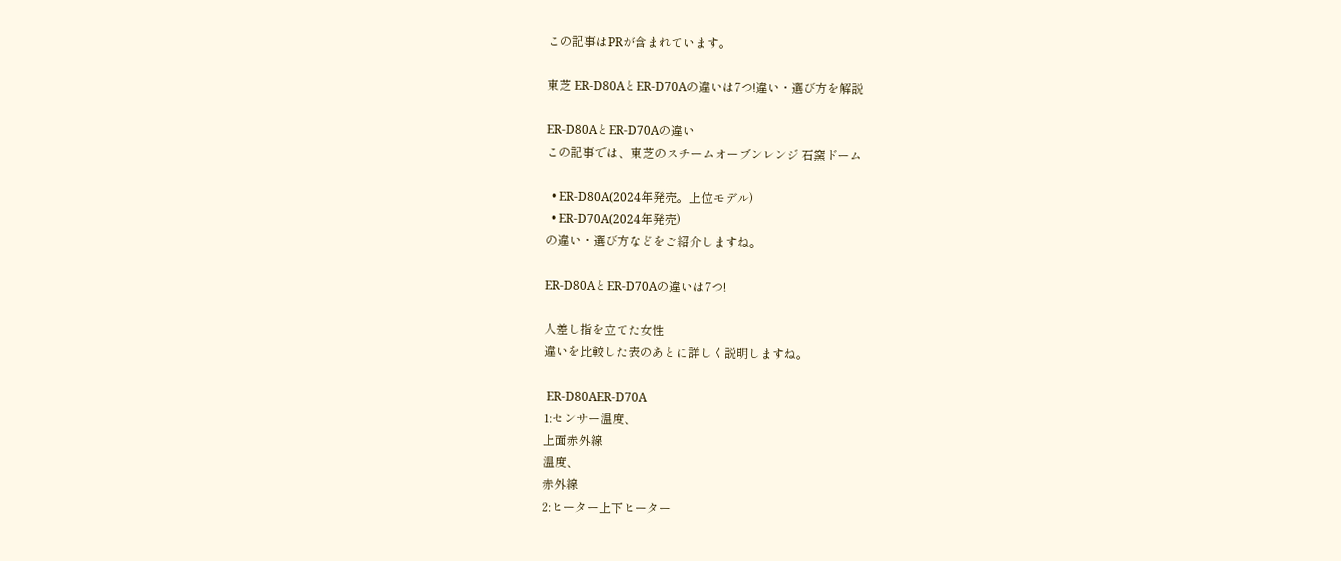この記事はPRが含まれています。

東芝 ER-D80AとER-D70Aの違いは7つ!違い・選び方を解説

ER-D80AとER-D70Aの違い
この記事では、東芝のスチームオーブンレンジ 石窯ドーム

  • ER-D80A(2024年発売。上位モデル)
  • ER-D70A(2024年発売)
の違い・選び方などをご紹介しますね。

ER-D80AとER-D70Aの違いは7つ!

人差し指を立てた女性
違いを比較した表のあとに詳しく説明しますね。

 ER-D80AER-D70A
1:センサー温度、
上面赤外線
温度、
赤外線
2:ヒーター上下ヒーター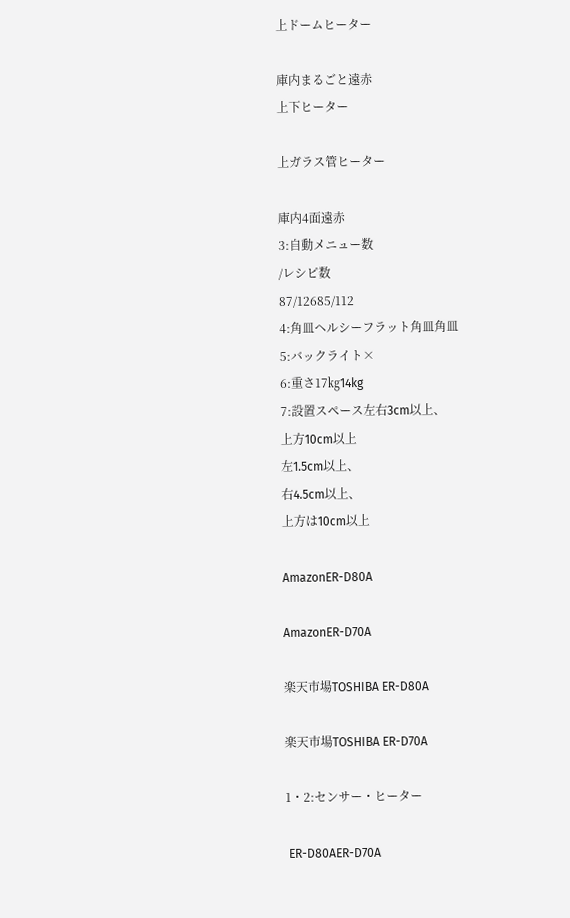上ドームヒーター

庫内まるごと遠赤
上下ヒーター

上ガラス管ヒーター

庫内4面遠赤
3:自動メニュー数
/レシピ数
87/12685/112
4:角皿ヘルシーフラット角皿角皿
5:バックライト×
6:重さ17㎏14kg
7:設置スペース左右3cm以上、
上方10cm以上
左1.5cm以上、
右4.5cm以上、
上方は10cm以上

AmazonER-D80A

AmazonER-D70A

楽天市場TOSHIBA ER-D80A

楽天市場TOSHIBA ER-D70A

1・2:センサー・ヒーター

 ER-D80AER-D70A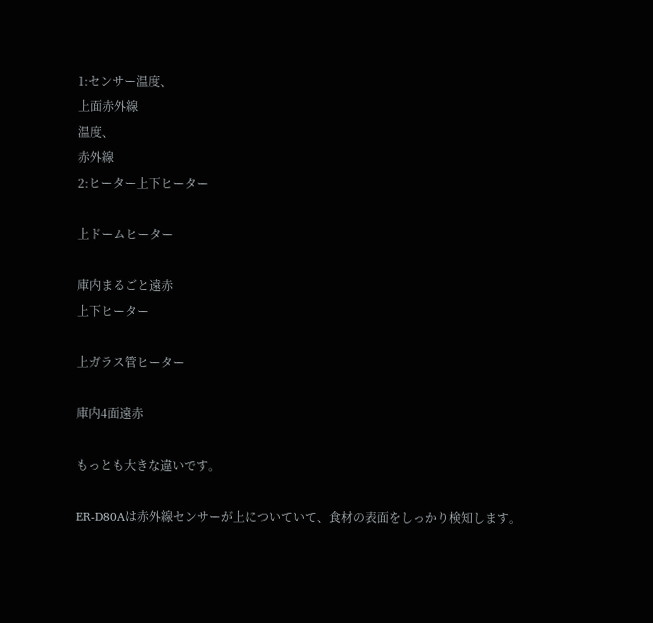1:センサー温度、
上面赤外線
温度、
赤外線
2:ヒーター上下ヒーター

上ドームヒーター

庫内まるごと遠赤
上下ヒーター

上ガラス管ヒーター

庫内4面遠赤

もっとも大きな違いです。

ER-D80Aは赤外線センサーが上についていて、食材の表面をしっかり検知します。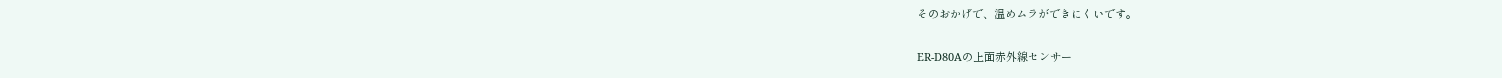そのおかげで、温めムラができにくいです。

ER-D80Aの上面赤外線センサー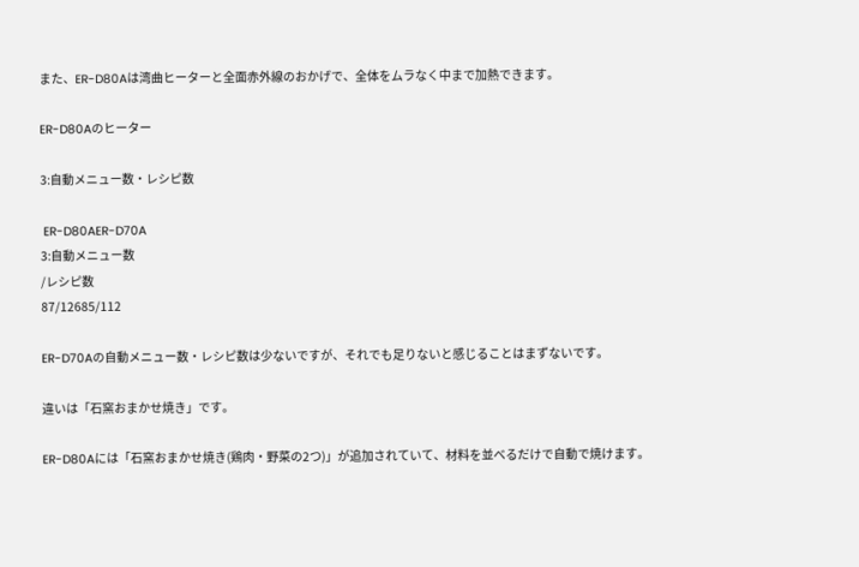また、ER-D80Aは湾曲ヒーターと全面赤外線のおかげで、全体をムラなく中まで加熱できます。

ER-D80Aのヒーター

3:自動メニュー数・レシピ数

 ER-D80AER-D70A
3:自動メニュー数
/レシピ数
87/12685/112

ER-D70Aの自動メニュー数・レシピ数は少ないですが、それでも足りないと感じることはまずないです。

違いは「石窯おまかせ焼き」です。

ER-D80Aには「石窯おまかせ焼き(鶏肉・野菜の2つ)」が追加されていて、材料を並べるだけで自動で焼けます。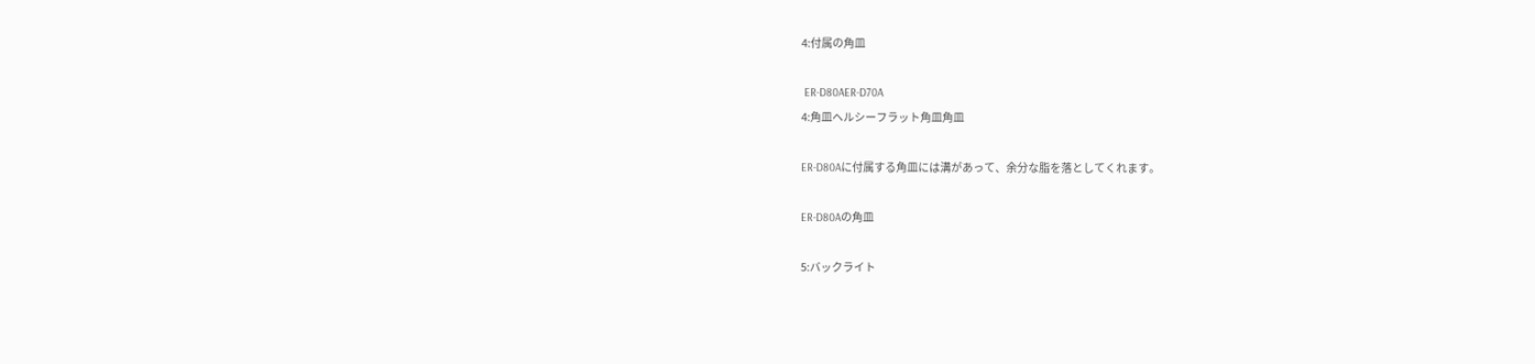4:付属の角皿

 ER-D80AER-D70A
4:角皿ヘルシーフラット角皿角皿

ER-D80Aに付属する角皿には溝があって、余分な脂を落としてくれます。

ER-D80Aの角皿

5:バックライト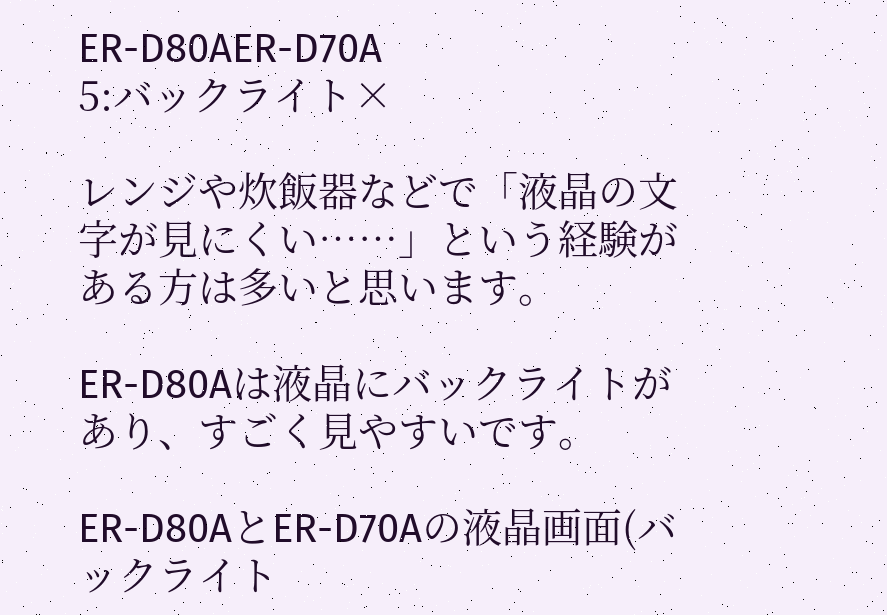ER-D80AER-D70A
5:バックライト×

レンジや炊飯器などで「液晶の文字が見にくい……」という経験がある方は多いと思います。

ER-D80Aは液晶にバックライトがあり、すごく見やすいです。

ER-D80AとER-D70Aの液晶画面(バックライト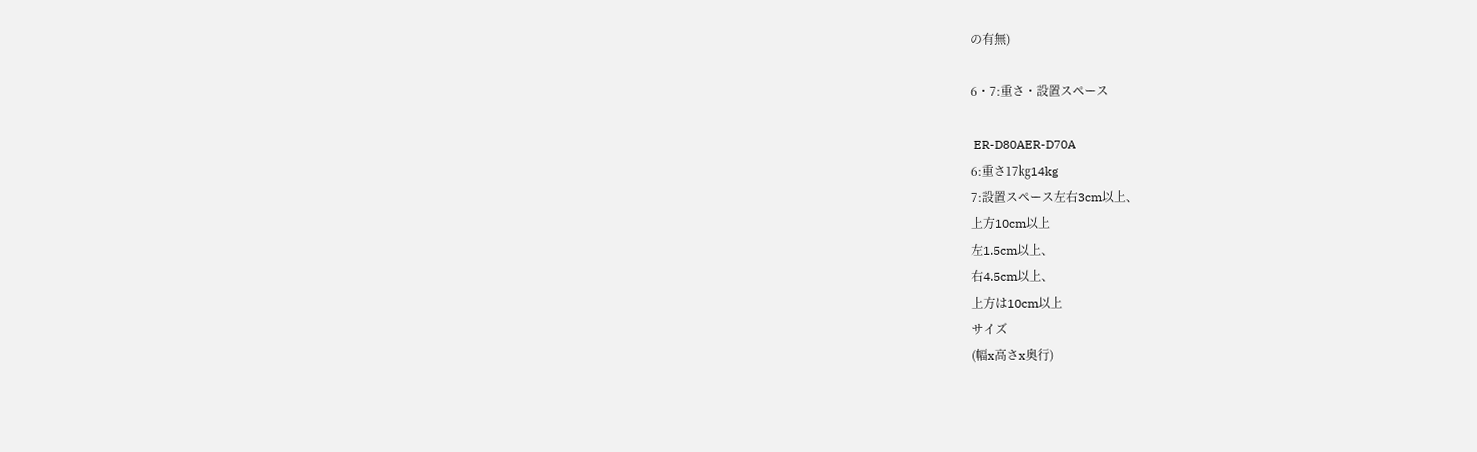の有無)

6・7:重さ・設置スペース

 ER-D80AER-D70A
6:重さ17㎏14kg
7:設置スペース左右3cm以上、
上方10cm以上
左1.5cm以上、
右4.5cm以上、
上方は10cm以上
サイズ
(幅x高さx奥行)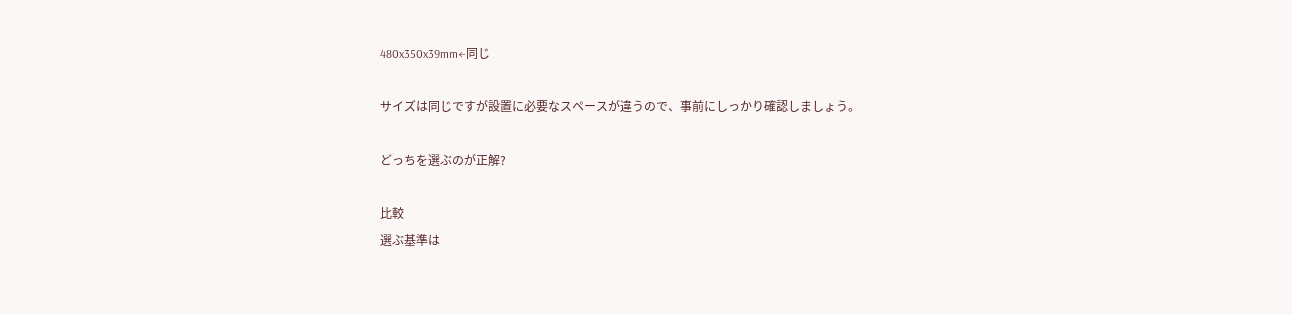480x350x39mm←同じ

サイズは同じですが設置に必要なスペースが違うので、事前にしっかり確認しましょう。

どっちを選ぶのが正解?

比較
選ぶ基準は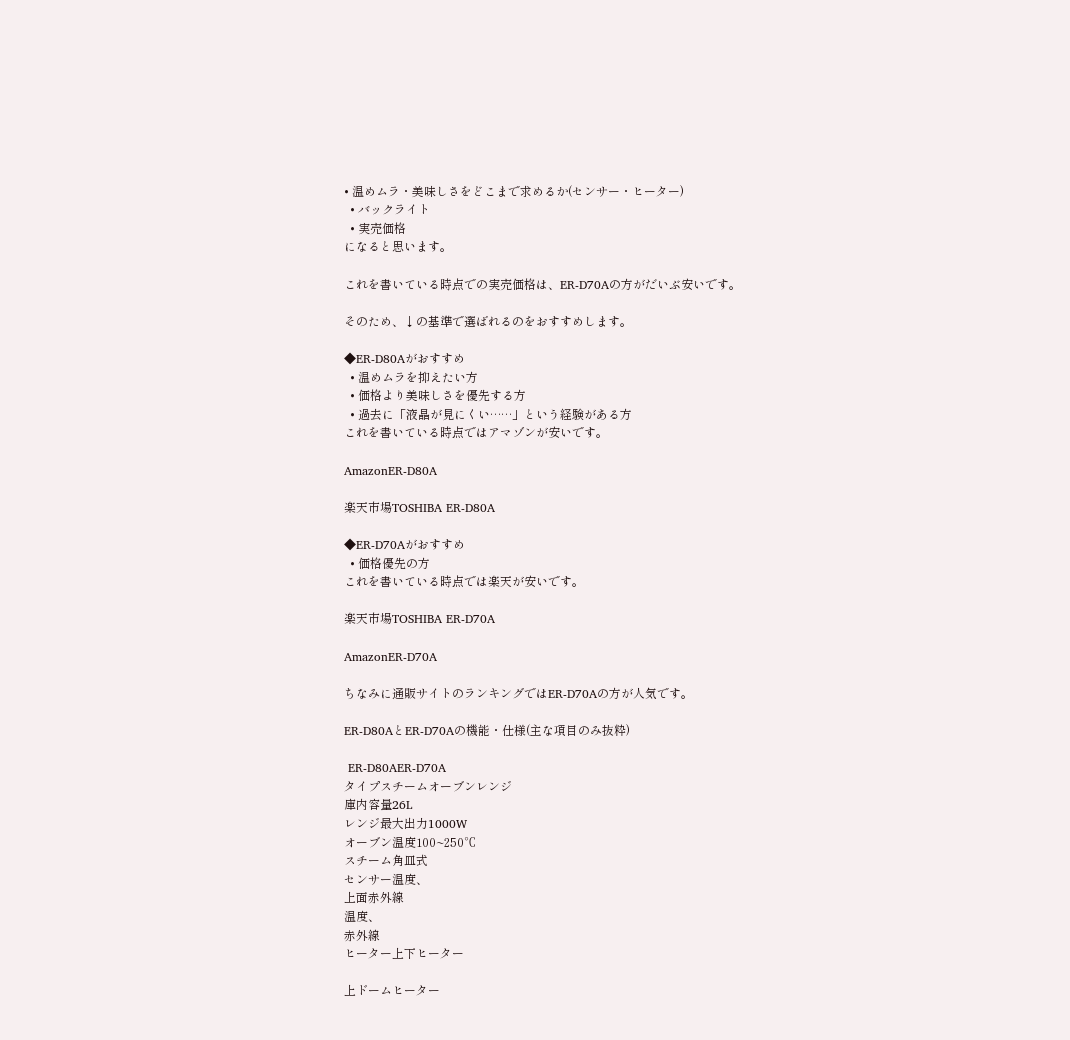• 温めムラ・美味しさをどこまで求めるか(センサー・ヒーター)
  • バックライト
  • 実売価格
になると思います。

これを書いている時点での実売価格は、ER-D70Aの方がだいぶ安いです。

そのため、↓の基準で選ばれるのをおすすめします。

◆ER-D80Aがおすすめ
  • 温めムラを抑えたい方
  • 価格より美味しさを優先する方
  • 過去に「液晶が見にくい……」という経験がある方
これを書いている時点ではアマゾンが安いです。

AmazonER-D80A

楽天市場TOSHIBA ER-D80A

◆ER-D70Aがおすすめ
  • 価格優先の方
これを書いている時点では楽天が安いです。

楽天市場TOSHIBA ER-D70A

AmazonER-D70A

ちなみに通販サイトのランキングではER-D70Aの方が人気です。

ER-D80AとER-D70Aの機能・仕様(主な項目のみ抜粋)

 ER-D80AER-D70A
タイプスチームオーブンレンジ
庫内容量26L
レンジ最大出力1000W
オーブン温度100~250℃
スチーム角皿式
センサー温度、
上面赤外線
温度、
赤外線
ヒーター上下ヒーター

上ドームヒーター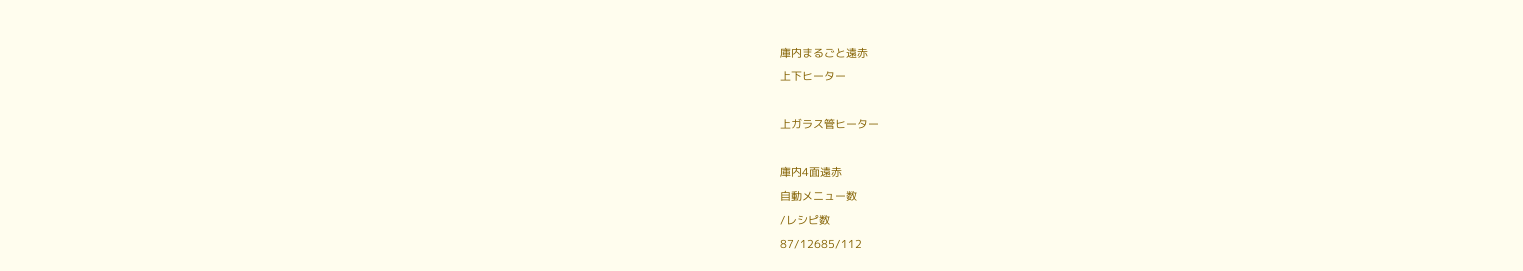庫内まるごと遠赤
上下ヒーター

上ガラス管ヒーター

庫内4面遠赤
自動メニュー数
/レシピ数
87/12685/112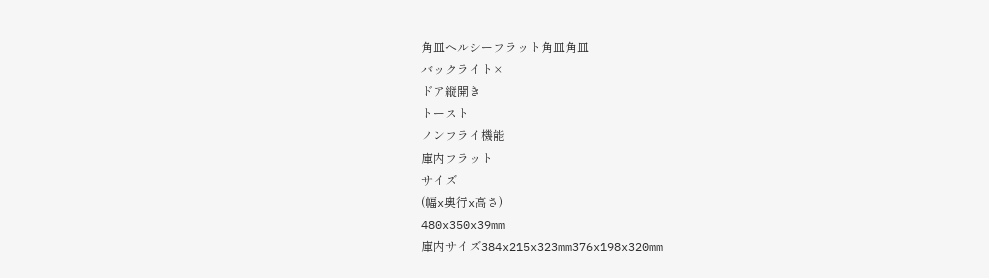角皿ヘルシーフラット角皿角皿
バックライト×
ドア縦開き
トースト
ノンフライ機能
庫内フラット
サイズ
(幅x奥行x高さ)
480x350x39mm
庫内サイズ384x215x323mm376x198x320mm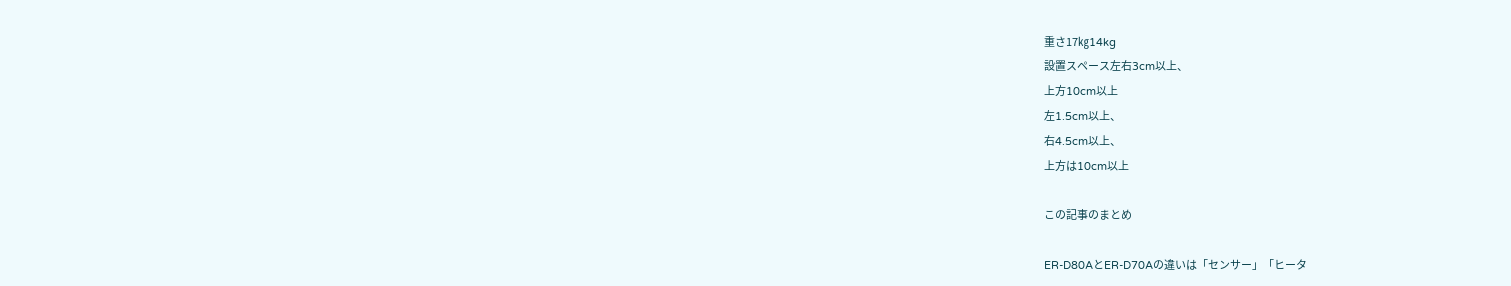重さ17㎏14kg
設置スペース左右3cm以上、
上方10cm以上
左1.5cm以上、
右4.5cm以上、
上方は10cm以上

この記事のまとめ

ER-D80AとER-D70Aの違いは「センサー」「ヒータ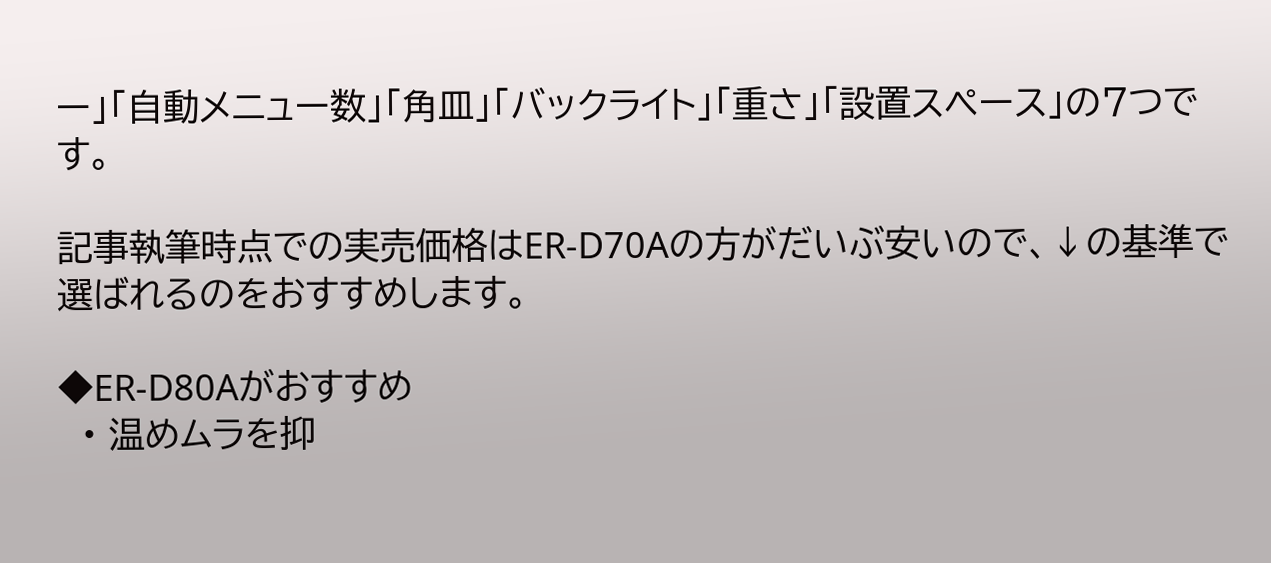ー」「自動メニュー数」「角皿」「バックライト」「重さ」「設置スペース」の7つです。

記事執筆時点での実売価格はER-D70Aの方がだいぶ安いので、↓の基準で選ばれるのをおすすめします。

◆ER-D80Aがおすすめ
  • 温めムラを抑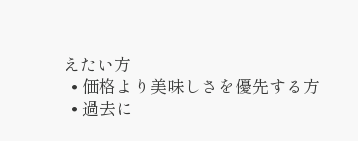えたい方
  • 価格より美味しさを優先する方
  • 過去に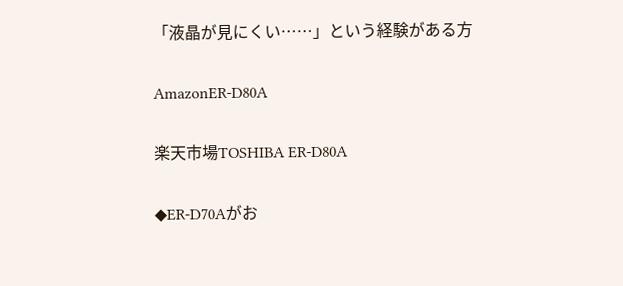「液晶が見にくい……」という経験がある方

AmazonER-D80A

楽天市場TOSHIBA ER-D80A

◆ER-D70Aがお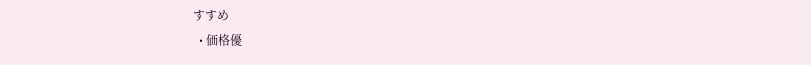すすめ
  • 価格優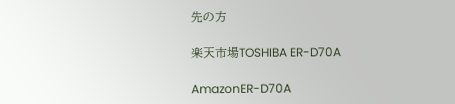先の方

楽天市場TOSHIBA ER-D70A

AmazonER-D70A